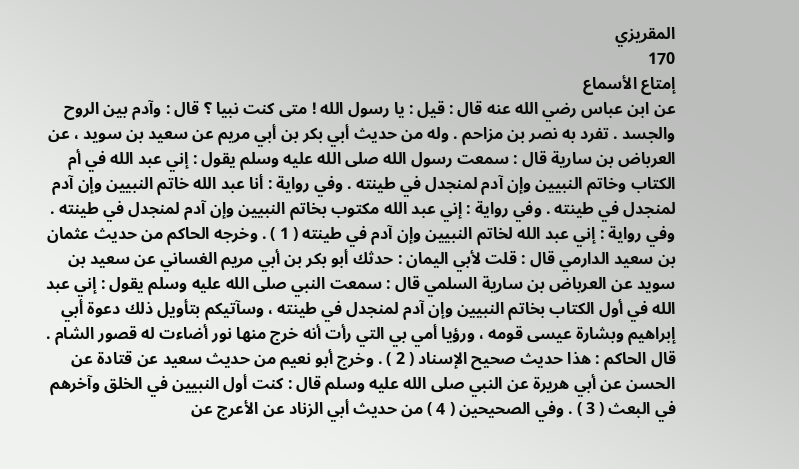المقريزي
170
إمتاع الأسماع
عن ابن عباس رضي الله عنه قال : قيل : يا رسول الله ! متى كنت نبيا ؟ قال : وآدم بين الروح والجسد . تفرد به نصر بن مزاحم . وله من حديث أبي بكر بن أبي مريم عن سعيد بن سويد ، عن العرباض بن سارية قال : سمعت رسول الله صلى الله عليه وسلم يقول : إني عبد الله في أم الكتاب وخاتم النبيين وإن آدم لمنجدل في طينته . وفي رواية : أنا عبد الله خاتم النبيين وإن آدم لمنجدل في طينته . وفي رواية : إني عبد الله مكتوب بخاتم النبيين وإن آدم لمنجدل في طينته . وفي رواية : إني عبد الله لخاتم النبيين وإن آدم في طينته ( 1 ) . وخرجه الحاكم من حديث عثمان بن سعيد الدارمي قال : قلت لأبي اليمان : حدثك أبو بكر بن أبي مريم الغساني عن سعيد بن سويد عن العرباض بن سارية السلمي قال : سمعت النبي صلى الله عليه وسلم يقول : إني عبد الله في أول الكتاب بخاتم النبيين وإن آدم لمنجدل في طينته ، وسآتيكم بتأويل ذلك دعوة أبي إبراهيم وبشارة عيسى قومه ، ورؤيا أمي بي التي رأت أنه خرج منها نور أضاءت له قصور الشام . قال الحاكم : هذا حديث صحيح الإسناد ( 2 ) . وخرج أبو نعيم من حديث سعيد عن قتادة عن الحسن عن أبي هريرة عن النبي صلى الله عليه وسلم قال : كنت أول النبيين في الخلق وآخرهم في البعث ( 3 ) . وفي الصحيحين ( 4 ) من حديث أبي الزناد عن الأعرج عن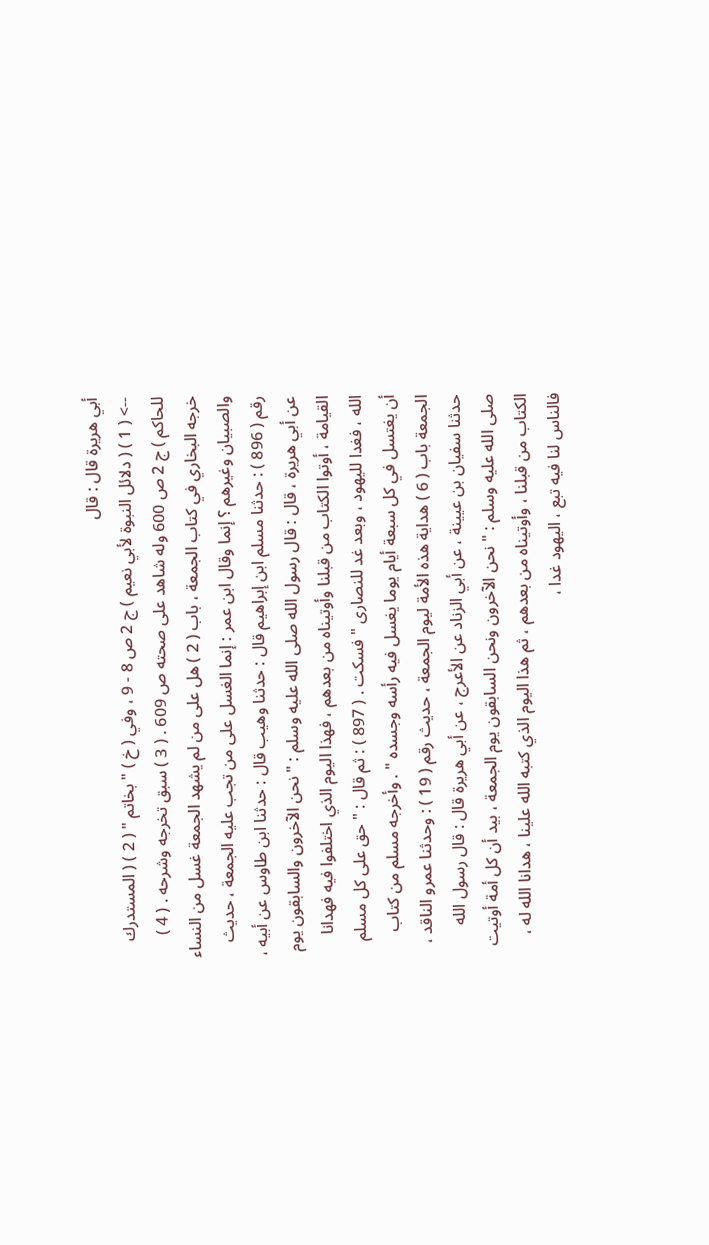أبي هريرة قال : قال
--> ( 1 ) ( دلائل النبوة لأبي نعيم ) ج 2 ص 8 - 9 ، وفي ( خ ) " بخاتم " ( 2 ) ( المستدرك للحاكم ) ج 2 ص 600 وله شاهد على صحته ص 609 . ( 3 ) سبق تخرجه وشرحه . ( 4 ) خرجه البخاري في كتاب الجمعة ، باب ( 2 ) هل على من لم يشهد الجمعة غسل من النساء والصبيان وغيرهم ؟ إنما وقال ابن عمر : إنما الغسل على من تجب عليه الجمعة ، حديث رقم ( 896 ) : حدثنا مسلم ابن إبراهيم قال : حدثنا وهيب قال : حدثنا ابن طاوس عن أبيه ، عن أبي هريرة ، قال : قال رسول الله صلى الله عليه وسلم : " نحن الآخرون والسابقون يوم القيامة ، أوتوا الكتاب من قبلنا وأوتيناه من بعدهم ، فهذا اليوم الذي اختلفوا فيه فهدانا الله ، فغدا لليهود ، وبعد غد للنصارى " فسكت . ( 897 ) : ثم قال : " حق على كل مسلم أن يغتسل في كل سبعة أيام يوما يغسل فيه رأسه وجسده " . وأخرجه مسلم من كتاب الجمعة باب ( 6 ) هداية هذه الأمة ليوم الجمعة ، حديث رقم ( 19 ) : وحدثنا عمرو الناقد ، حدثنا سفيان بن عيينة ، عن أبي الزناد عن الأعرج ، عن أبي هريرة قال : قال رسول الله صلى الله عليه وسلم : " نحن الآخرون ونحن السابقون يوم الجمعة ، بيد أن كل أمة أوتيت الكتاب من قبلنا ، وأوتيناه من بعدهم ، ثم هذا اليوم الذي كتبه الله علينا ، هدانا الله له ، فالناس لنا فيه تبع ، اليهود غدا ،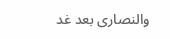والنصارى بعد غد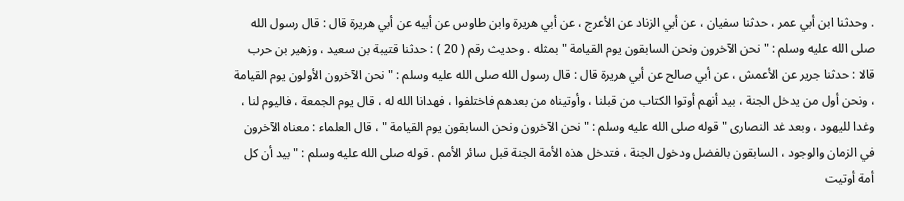. وحدثنا ابن أبي عمر ، حدثنا سفيان ، عن أبي الزناد عن الأعرج ، عن أبي هريرة وابن طاوس عن أبيه عن أبي هريرة قال : قال رسول الله صلى الله عليه وسلم : " نحن الآخرون ونحن السابقون يوم القيامة " بمثله . وحديث رقم ( 20 ) : حدثنا قتيبة بن سعيد ، وزهير بن حرب قالا : حدثنا جرير عن الأعمش ، عن أبي صالح عن أبي هريرة قال : قال رسول الله صلى الله عليه وسلم : " نحن الآخرون الأولون يوم القيامة ، ونحن أول من يدخل الجنة ، بيد أنهم أوتوا الكتاب من قبلنا ، وأوتيناه من بعدهم فاختلفوا ، فهدانا الله له ، قال يوم الجمعة ، فاليوم لنا ، وغدا لليهود ، وبعد غد النصارى " قوله صلى الله عليه وسلم : " نحن الآخرون ونحن السابقون يوم القيامة " ، قال العلماء : معناه الآخرون في الزمان والوجود ، السابقون بالفضل ودخول الجنة ، فتدخل هذه الأمة الجنة قبل سائر الأمم . قوله صلى الله عليه وسلم : " بيد أن كل أمة أوتيت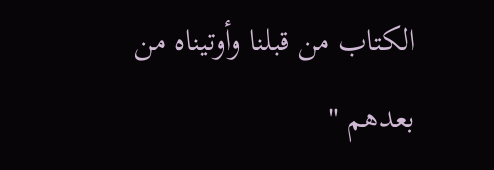الكتاب من قبلنا وأوتيناه من بعدهم "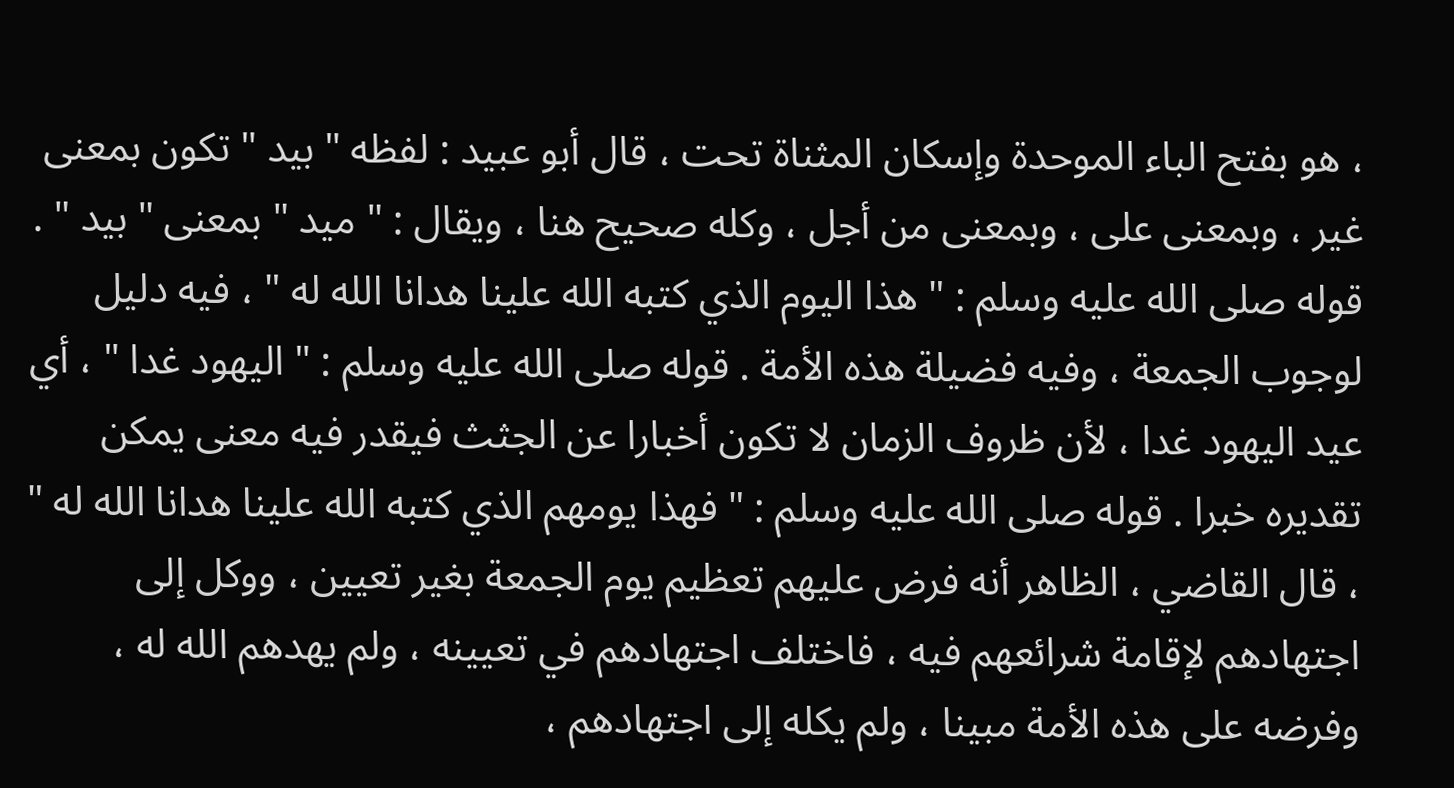، هو بفتح الباء الموحدة وإسكان المثناة تحت ، قال أبو عبيد : لفظه " بيد " تكون بمعنى غير ، وبمعنى على ، وبمعنى من أجل ، وكله صحيح هنا ، ويقال : " ميد " بمعنى " بيد " . قوله صلى الله عليه وسلم : " هذا اليوم الذي كتبه الله علينا هدانا الله له " ، فيه دليل لوجوب الجمعة ، وفيه فضيلة هذه الأمة . قوله صلى الله عليه وسلم : " اليهود غدا " ، أي عيد اليهود غدا ، لأن ظروف الزمان لا تكون أخبارا عن الجثث فيقدر فيه معنى يمكن تقديره خبرا . قوله صلى الله عليه وسلم : " فهذا يومهم الذي كتبه الله علينا هدانا الله له " ، قال القاضي ، الظاهر أنه فرض عليهم تعظيم يوم الجمعة بغير تعيين ، ووكل إلى اجتهادهم لإقامة شرائعهم فيه ، فاختلف اجتهادهم في تعيينه ، ولم يهدهم الله له ، وفرضه على هذه الأمة مبينا ، ولم يكله إلى اجتهادهم ،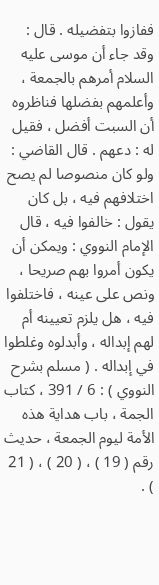ففازوا بتفضيله . قال : وقد جاء أن موسى عليه السلام أمرهم بالجمعة ، وأعلمهم بفضلها فناظروه أن السبت أفضل ، فقيل له : دعهم . قال القاضي : ولو كان منصوصا لم يصح اختلافهم فيه ، بل كان يقول : خالفوا فيه ، قال الإمام النووي : ويمكن أن يكون أمروا بهم صريحا ، ونص على عينه ، فاختلفوا فيه ، هل يلزم تعيينه أم لهم إبداله ، وأبدلوه وغلطوا في إبداله . ( مسلم بشرح النووي ) : 6 / 391 ، كتاب الجمة ، باب هداية هذه الأمة ليوم الجمعة ، حديث رقم ( 19 ) ، ( 20 ) ، ( 21 ) .